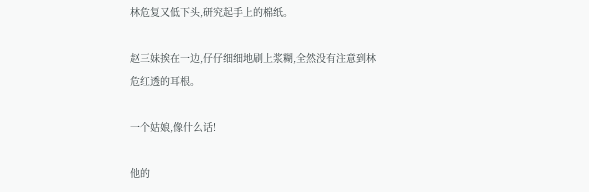林危复又低下头,研究起手上的棉纸。

赵三妹挨在一边,仔仔细细地刷上浆糊,全然没有注意到林危红透的耳根。

一个姑娘,像什么话!

他的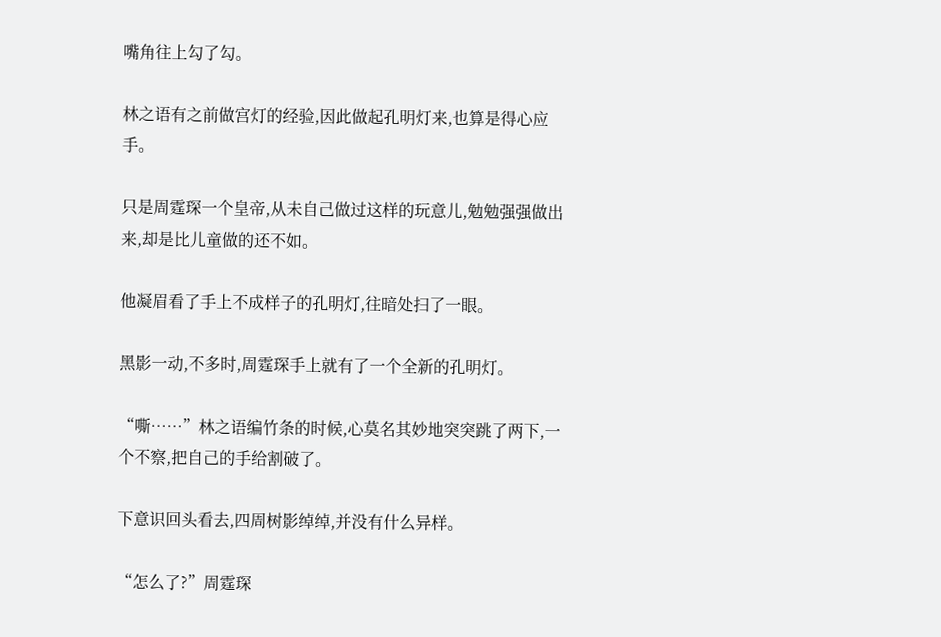嘴角往上勾了勾。

林之语有之前做宫灯的经验,因此做起孔明灯来,也算是得心应手。

只是周霆琛一个皇帝,从未自己做过这样的玩意儿,勉勉强强做出来,却是比儿童做的还不如。

他凝眉看了手上不成样子的孔明灯,往暗处扫了一眼。

黑影一动,不多时,周霆琛手上就有了一个全新的孔明灯。

“嘶……”林之语编竹条的时候,心莫名其妙地突突跳了两下,一个不察,把自己的手给割破了。

下意识回头看去,四周树影绰绰,并没有什么异样。

“怎么了?”周霆琛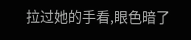拉过她的手看,眼色暗了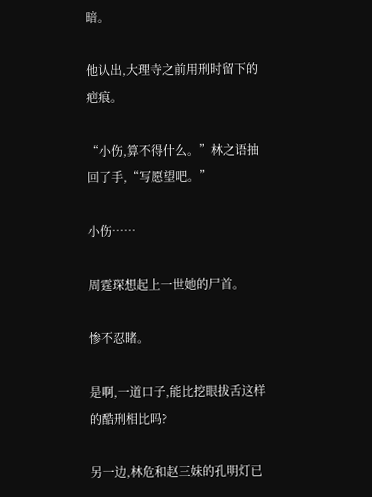暗。

他认出,大理寺之前用刑时留下的疤痕。

“小伤,算不得什么。”林之语抽回了手,“写愿望吧。”

小伤……

周霆琛想起上一世她的尸首。

惨不忍睹。

是啊,一道口子,能比挖眼拔舌这样的酷刑相比吗?

另一边,林危和赵三妹的孔明灯已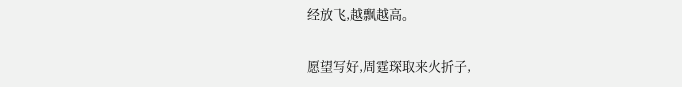经放飞,越飘越高。

愿望写好,周霆琛取来火折子,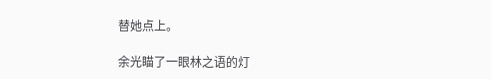替她点上。

余光瞄了一眼林之语的灯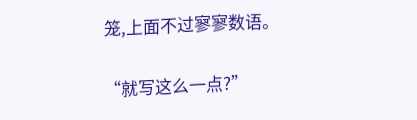笼,上面不过寥寥数语。

“就写这么一点?”